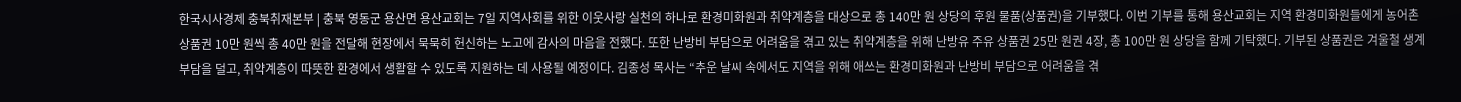한국시사경제 충북취재본부 | 충북 영동군 용산면 용산교회는 7일 지역사회를 위한 이웃사랑 실천의 하나로 환경미화원과 취약계층을 대상으로 총 140만 원 상당의 후원 물품(상품권)을 기부했다. 이번 기부를 통해 용산교회는 지역 환경미화원들에게 농어촌 상품권 10만 원씩 총 40만 원을 전달해 현장에서 묵묵히 헌신하는 노고에 감사의 마음을 전했다. 또한 난방비 부담으로 어려움을 겪고 있는 취약계층을 위해 난방유 주유 상품권 25만 원권 4장, 총 100만 원 상당을 함께 기탁했다. 기부된 상품권은 겨울철 생계 부담을 덜고, 취약계층이 따뜻한 환경에서 생활할 수 있도록 지원하는 데 사용될 예정이다. 김종성 목사는 “추운 날씨 속에서도 지역을 위해 애쓰는 환경미화원과 난방비 부담으로 어려움을 겪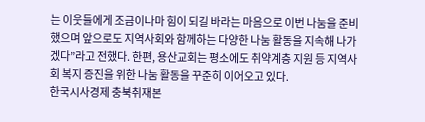는 이웃들에게 조금이나마 힘이 되길 바라는 마음으로 이번 나눔을 준비했으며 앞으로도 지역사회와 함께하는 다양한 나눔 활동을 지속해 나가겠다”라고 전했다. 한편, 용산교회는 평소에도 취약계층 지원 등 지역사회 복지 증진을 위한 나눔 활동을 꾸준히 이어오고 있다.
한국시사경제 충북취재본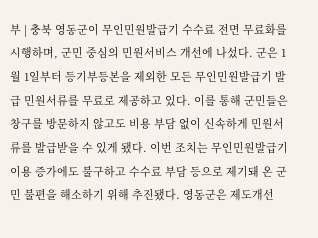부 | 충북 영동군이 무인민원발급기 수수료 전면 무료화를 시행하며, 군민 중심의 민원서비스 개선에 나섰다. 군은 1월 1일부터 등기부등본을 제외한 모든 무인민원발급기 발급 민원서류를 무료로 제공하고 있다. 이를 통해 군민들은 창구를 방문하지 않고도 비용 부담 없이 신속하게 민원서류를 발급받을 수 있게 됐다. 이번 조치는 무인민원발급기 이용 증가에도 불구하고 수수료 부담 등으로 제기돼 온 군민 불편을 해소하기 위해 추진됐다. 영동군은 제도개선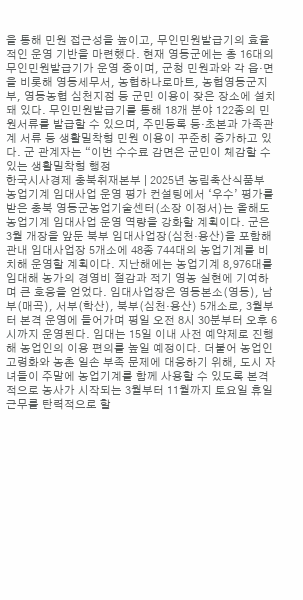을 통해 민원 접근성을 높이고, 무인민원발급기의 효율적인 운영 기반을 마련했다. 현재 영동군에는 총 16대의 무인민원발급기가 운영 중이며, 군청 민원과와 각 읍·면을 비롯해 영동세무서, 농협하나로마트, 농협영동군지부, 영동농협 심천지점 등 군민 이용이 잦은 장소에 설치돼 있다. 무인민원발급기를 통해 18개 분야 122종의 민원서류를 발급할 수 있으며, 주민등록 등·초본과 가족관계 서류 등 생활밀착형 민원 이용이 꾸준히 증가하고 있다. 군 관계자는 “이번 수수료 감면은 군민이 체감할 수 있는 생활밀착형 행정
한국시사경제 충북취재본부 | 2025년 농림축산식품부 농업기계 임대사업 운영 평가 컨설팅에서 ‘우수’ 평가를 받은 충북 영동군농업기술센터(소장 이정서)는 올해도 농업기계 임대사업 운영 역량을 강화할 계획이다. 군은 3월 개장을 앞둔 북부 임대사업장(심천·용산)을 포함해 관내 임대사업장 5개소에 48종 744대의 농업기계를 비치해 운영할 계획이다. 지난해에는 농업기계 8,976대를 임대해 농가의 경영비 절감과 적기 영농 실현에 기여하며 큰 호응을 얻었다. 임대사업장은 영동본소(영동), 남부(매곡), 서부(학산), 북부(심천·용산) 5개소로, 3월부터 본격 운영에 들어가며 평일 오전 8시 30분부터 오후 6시까지 운영된다. 임대는 15일 이내 사전 예약제로 진행해 농업인의 이용 편의를 높일 예정이다. 더불어 농업인 고령화와 농촌 일손 부족 문제에 대응하기 위해, 도시 자녀들이 주말에 농업기계를 함께 사용할 수 있도록 본격적으로 농사가 시작되는 3월부터 11월까지 토요일 휴일 근무를 탄력적으로 할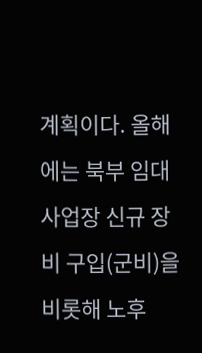계획이다. 올해에는 북부 임대사업장 신규 장비 구입(군비)을 비롯해 노후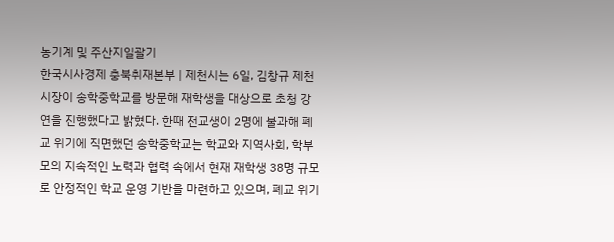농기계 및 주산지일괄기
한국시사경제 충북취재본부 | 제천시는 6일, 김창규 제천시장이 송학중학교를 방문해 재학생을 대상으로 초청 강연을 진행했다고 밝혔다. 한때 전교생이 2명에 불과해 폐교 위기에 직면했던 송학중학교는 학교와 지역사회, 학부모의 지속적인 노력과 협력 속에서 현재 재학생 38명 규모로 안정적인 학교 운영 기반을 마련하고 있으며, 폐교 위기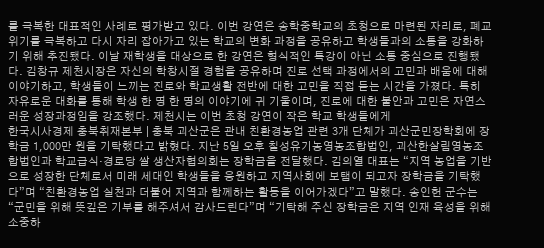를 극복한 대표적인 사례로 평가받고 있다. 이번 강연은 송학중학교의 초청으로 마련된 자리로, 폐교 위기를 극복하고 다시 자리 잡아가고 있는 학교의 변화 과정을 공유하고 학생들과의 소통을 강화하기 위해 추진됐다. 이날 재학생을 대상으로 한 강연은 형식적인 특강이 아닌 소통 중심으로 진행됐다. 김창규 제천시장은 자신의 학창시절 경험을 공유하며 진로 선택 과정에서의 고민과 배움에 대해 이야기하고, 학생들이 느끼는 진로와 학교생활 전반에 대한 고민을 직접 듣는 시간을 가졌다. 특히 자유로운 대화를 통해 학생 한 명 한 명의 이야기에 귀 기울이며, 진로에 대한 불안과 고민은 자연스러운 성장과정임을 강조했다. 제천시는 이번 초청 강연이 작은 학교 학생들에게
한국시사경제 충북취재본부 | 충북 괴산군은 관내 친환경농업 관련 3개 단체가 괴산군민장학회에 장학금 1,000만 원을 기탁했다고 밝혔다. 지난 5일 오후 칠성유기농영농조합법인, 괴산한살림영농조합법인과 학교급식·경로당 쌀 생산자협의회는 장학금을 전달했다. 김의열 대표는 “지역 농업을 기반으로 성장한 단체로서 미래 세대인 학생들을 응원하고 지역사회에 보탬이 되고자 장학금을 기탁했다”며 “친환경농업 실천과 더불어 지역과 함께하는 활동을 이어가겠다”고 말했다. 송인헌 군수는 “군민을 위해 뜻깊은 기부를 해주셔서 감사드린다”며 “기탁해 주신 장학금은 지역 인재 육성을 위해 소중하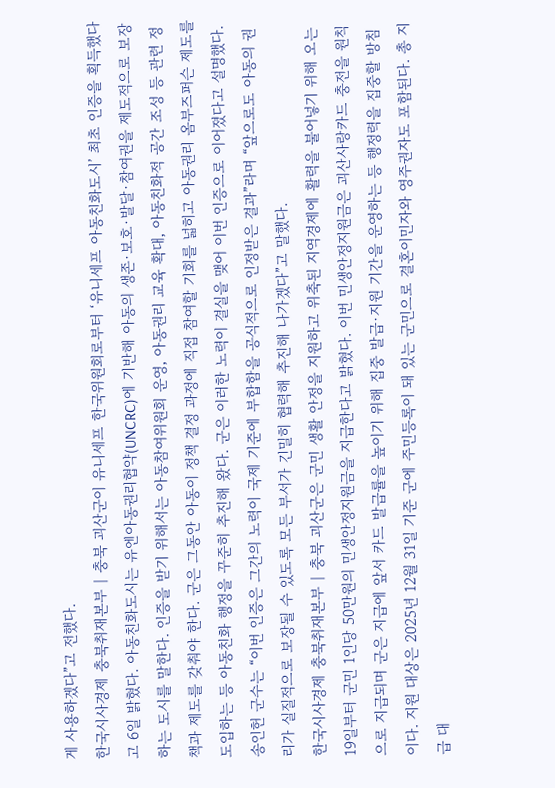게 사용하겠다”고 전했다.
한국시사경제 충북취재본부 | 충북 괴산군이 유니세프 한국위원회로부터 ‘유니세프 아동친화도시’ 최초 인증을 획득했다고 6일 밝혔다. 아동친화도시는 유엔아동권리협약(UNCRC)에 기반해 아동의 생존·보호·발달·참여권을 제도적으로 보장하는 도시를 말한다. 인증을 받기 위해서는 아동참여위원회 운영, 아동권리 교육 확대, 아동친화적 공간 조성 등 관련 정책과 제도를 갖춰야 한다. 군은 그동안 아동이 정책 결정 과정에 직접 참여할 기회를 넓히고 아동권리 옴부즈퍼슨 제도를 도입하는 등 아동친화 행정을 꾸준히 추진해 왔다. 군은 이러한 노력이 결실을 맺어 이번 인증으로 이어졌다고 설명했다. 송인헌 군수는 “이번 인증은 그간의 노력이 국제 기준에 부합함을 공식적으로 인정받은 결과”라며 “앞으로도 아동의 권리가 실질적으로 보장될 수 있도록 모든 부서가 긴밀히 협력해 추진해 나가겠다”고 말했다.
한국시사경제 충북취재본부 | 충북 괴산군은 군민 생활 안정을 지원하고 위축된 지역경제에 활력을 불어넣기 위해 오는 19일부터 군민 1인당 50만원의 민생안정지원금을 지급한다고 밝혔다. 이번 민생안정지원금은 괴산사랑카드 충전을 원칙으로 지급되며 군은 지급에 앞서 카드 발급률을 높이기 위해 집중 발급·지원 기간을 운영하는 등 행정력을 집중할 방침이다. 지원 대상은 2025년 12월 31일 기준 군에 주민등록이 돼 있는 군민으로 결혼이민자와 영주권자도 포함된다. 총 지급 대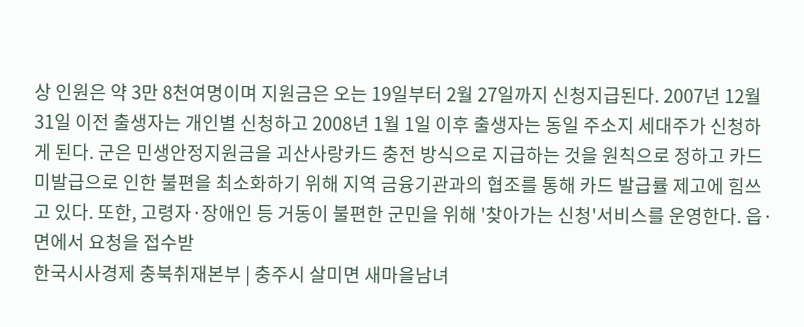상 인원은 약 3만 8천여명이며 지원금은 오는 19일부터 2월 27일까지 신청지급된다. 2007년 12월 31일 이전 출생자는 개인별 신청하고 2008년 1월 1일 이후 출생자는 동일 주소지 세대주가 신청하게 된다. 군은 민생안정지원금을 괴산사랑카드 충전 방식으로 지급하는 것을 원칙으로 정하고 카드 미발급으로 인한 불편을 최소화하기 위해 지역 금융기관과의 협조를 통해 카드 발급률 제고에 힘쓰고 있다. 또한, 고령자·장애인 등 거동이 불편한 군민을 위해 '찾아가는 신청'서비스를 운영한다. 읍·면에서 요청을 접수받
한국시사경제 충북취재본부 | 충주시 살미면 새마을남녀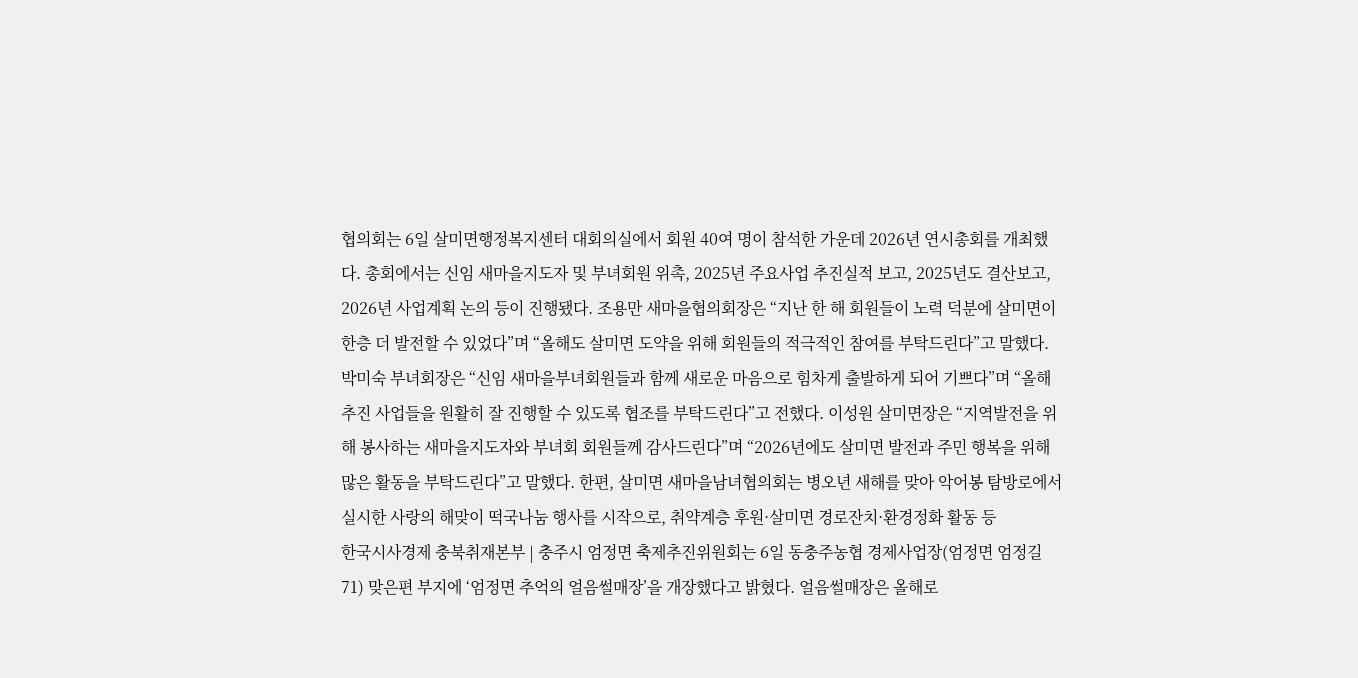협의회는 6일 살미면행정복지센터 대회의실에서 회원 40여 명이 참석한 가운데 2026년 연시총회를 개최했다. 총회에서는 신임 새마을지도자 및 부녀회원 위촉, 2025년 주요사업 추진실적 보고, 2025년도 결산보고, 2026년 사업계획 논의 등이 진행됐다. 조용만 새마을협의회장은 “지난 한 해 회원들이 노력 덕분에 살미면이 한층 더 발전할 수 있었다”며 “올해도 살미면 도약을 위해 회원들의 적극적인 참여를 부탁드린다”고 말했다. 박미숙 부녀회장은 “신임 새마을부녀회원들과 함께 새로운 마음으로 힘차게 출발하게 되어 기쁘다”며 “올해 추진 사업들을 원활히 잘 진행할 수 있도록 협조를 부탁드린다”고 전했다. 이성원 살미면장은 “지역발전을 위해 봉사하는 새마을지도자와 부녀회 회원들께 감사드린다”며 “2026년에도 살미면 발전과 주민 행복을 위해 많은 활동을 부탁드린다”고 말했다. 한편, 살미면 새마을남녀협의회는 병오년 새해를 맞아 악어봉 탐방로에서 실시한 사랑의 해맞이 떡국나눔 행사를 시작으로, 취약계층 후원·살미면 경로잔치·환경정화 활동 등
한국시사경제 충북취재본부 | 충주시 엄정면 축제추진위원회는 6일 동충주농협 경제사업장(엄정면 엄정길 71) 맞은편 부지에 ‘엄정면 추억의 얼음썰매장’을 개장했다고 밝혔다. 얼음썰매장은 올해로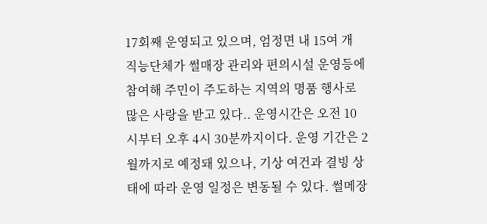17회째 운영되고 있으며, 엄정면 내 15여 개 직능단체가 썰매장 관리와 편의시설 운영등에 참여해 주민이 주도하는 지역의 명품 행사로 많은 사랑을 받고 있다.. 운영시간은 오전 10시부터 오후 4시 30분까지이다. 운영 기간은 2월까지로 예정돼 있으나, 기상 여건과 결빙 상태에 따라 운영 일정은 변동될 수 있다. 썰메장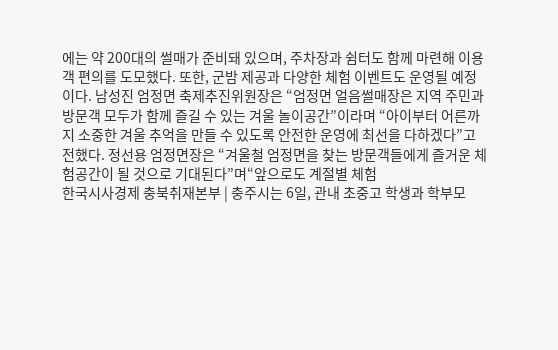에는 약 200대의 썰매가 준비돼 있으며, 주차장과 쉼터도 함께 마련해 이용객 편의를 도모했다. 또한, 군밤 제공과 다양한 체험 이벤트도 운영될 예정이다. 남성진 엄정면 축제추진위원장은 “엄정면 얼음썰매장은 지역 주민과 방문객 모두가 함께 즐길 수 있는 겨울 놀이공간”이라며 “아이부터 어른까지 소중한 겨울 추억을 만들 수 있도록 안전한 운영에 최선을 다하겠다”고 전했다. 정선용 엄정면장은 “겨울철 엄정면을 찾는 방문객들에게 즐거운 체험공간이 될 것으로 기대된다”며“앞으로도 계절별 체험
한국시사경제 충북취재본부 | 충주시는 6일, 관내 초중고 학생과 학부모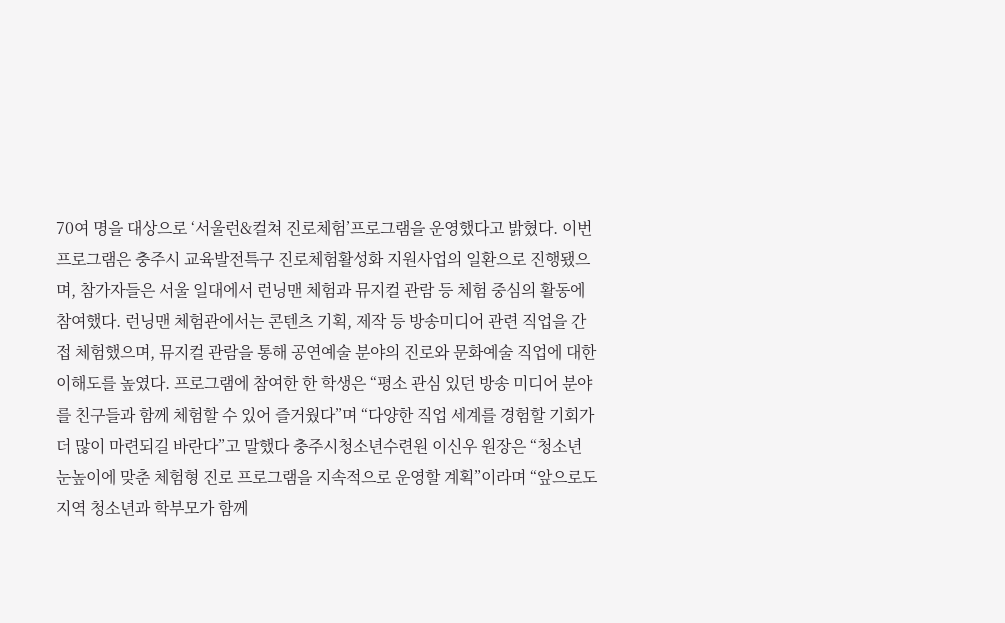70여 명을 대상으로 ‘서울런&컬쳐 진로체험’프로그램을 운영했다고 밝혔다. 이번 프로그램은 충주시 교육발전특구 진로체험활성화 지원사업의 일환으로 진행됐으며, 참가자들은 서울 일대에서 런닝맨 체험과 뮤지컬 관람 등 체험 중심의 활동에 참여했다. 런닝맨 체험관에서는 콘텐츠 기획, 제작 등 방송미디어 관련 직업을 간접 체험했으며, 뮤지컬 관람을 통해 공연예술 분야의 진로와 문화예술 직업에 대한 이해도를 높였다. 프로그램에 참여한 한 학생은 “평소 관심 있던 방송 미디어 분야를 친구들과 함께 체험할 수 있어 즐거웠다”며 “다양한 직업 세계를 경험할 기회가 더 많이 마련되길 바란다”고 말했다 충주시청소년수련원 이신우 원장은 “청소년 눈높이에 맞춘 체험형 진로 프로그램을 지속적으로 운영할 계획”이라며 “앞으로도 지역 청소년과 학부모가 함께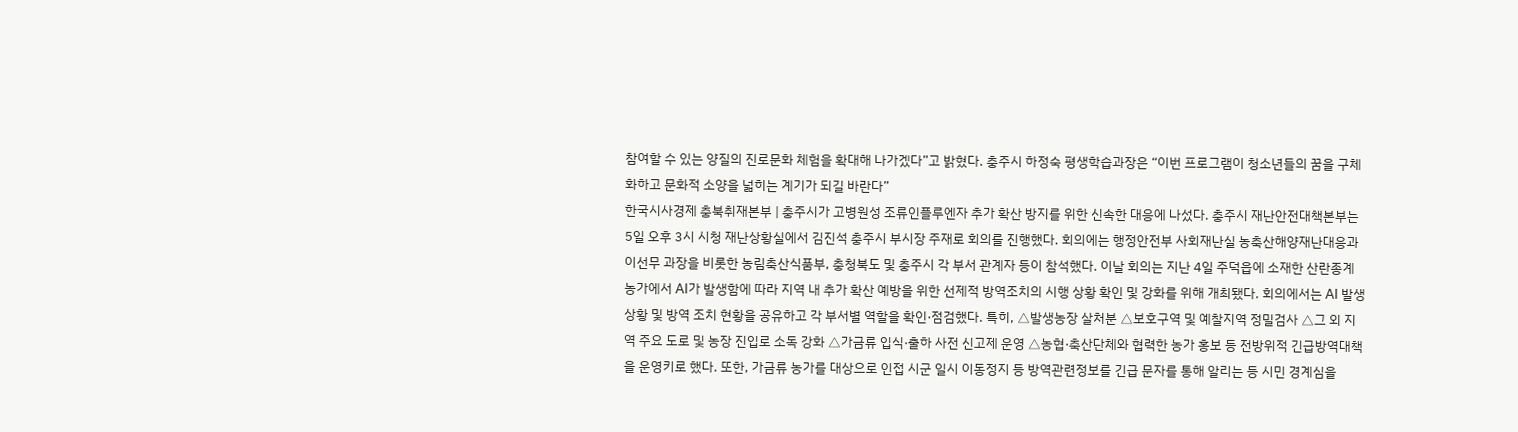참여할 수 있는 양질의 진로문화 체험을 확대해 나가겠다”고 밝혔다. 충주시 하정숙 평생학습과장은 “이번 프로그램이 청소년들의 꿈을 구체화하고 문화적 소양을 넓히는 계기가 되길 바란다”
한국시사경제 충북취재본부 | 충주시가 고병원성 조류인플루엔자 추가 확산 방지를 위한 신속한 대응에 나섰다. 충주시 재난안전대책본부는 5일 오후 3시 시청 재난상황실에서 김진석 충주시 부시장 주재로 회의를 진행했다. 회의에는 행정안전부 사회재난실 농축산해양재난대응과 이선무 과장을 비롯한 농림축산식품부, 충청북도 및 충주시 각 부서 관계자 등이 참석했다. 이날 회의는 지난 4일 주덕읍에 소재한 산란종계농가에서 AI가 발생함에 따라 지역 내 추가 확산 예방을 위한 선제적 방역조치의 시행 상황 확인 및 강화를 위해 개최됐다. 회의에서는 AI 발생 상황 및 방역 조치 현황을 공유하고 각 부서별 역할을 확인·점검했다. 특히, △발생농장 살처분 △보호구역 및 예찰지역 정밀검사 △그 외 지역 주요 도로 및 농장 진입로 소독 강화 △가금류 입식·출하 사전 신고제 운영 △농협·축산단체와 협력한 농가 홍보 등 전방위적 긴급방역대책을 운영키로 했다. 또한, 가금류 농가를 대상으로 인접 시군 일시 이동정지 등 방역관련정보를 긴급 문자를 통해 알리는 등 시민 경계심을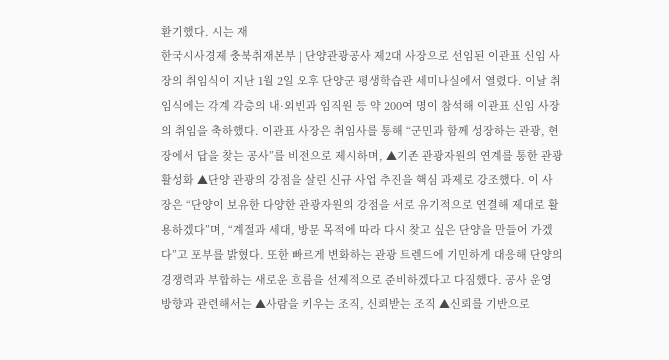환기했다. 시는 재
한국시사경제 충북취재본부 | 단양관광공사 제2대 사장으로 선임된 이관표 신임 사장의 취임식이 지난 1월 2일 오후 단양군 평생학습관 세미나실에서 열렸다. 이날 취임식에는 각계 각층의 내·외빈과 임직원 등 약 200여 명이 참석해 이관표 신임 사장의 취임을 축하했다. 이관표 사장은 취임사를 통해 “군민과 함께 성장하는 관광, 현장에서 답을 찾는 공사”를 비전으로 제시하며, ▲기존 관광자원의 연계를 통한 관광 활성화 ▲단양 관광의 강점을 살린 신규 사업 추진을 핵심 과제로 강조했다. 이 사장은 “단양이 보유한 다양한 관광자원의 강점을 서로 유기적으로 연결해 제대로 활용하겠다”며, “계절과 세대, 방문 목적에 따라 다시 찾고 싶은 단양을 만들어 가겠다”고 포부를 밝혔다. 또한 빠르게 변화하는 관광 트렌드에 기민하게 대응해 단양의 경쟁력과 부합하는 새로운 흐름을 선제적으로 준비하겠다고 다짐했다. 공사 운영 방향과 관련해서는 ▲사람을 키우는 조직, 신뢰받는 조직 ▲신뢰를 기반으로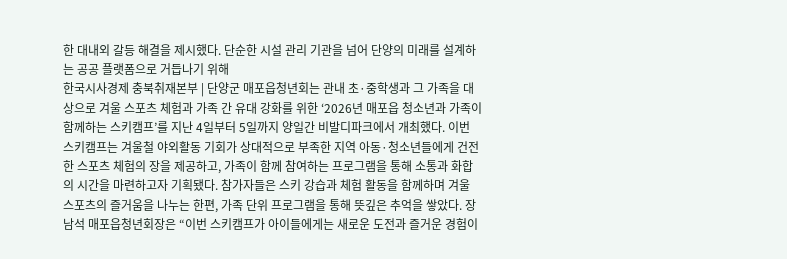한 대내외 갈등 해결을 제시했다. 단순한 시설 관리 기관을 넘어 단양의 미래를 설계하는 공공 플랫폼으로 거듭나기 위해
한국시사경제 충북취재본부 | 단양군 매포읍청년회는 관내 초·중학생과 그 가족을 대상으로 겨울 스포츠 체험과 가족 간 유대 강화를 위한 ‘2026년 매포읍 청소년과 가족이 함께하는 스키캠프’를 지난 4일부터 5일까지 양일간 비발디파크에서 개최했다. 이번 스키캠프는 겨울철 야외활동 기회가 상대적으로 부족한 지역 아동·청소년들에게 건전한 스포츠 체험의 장을 제공하고, 가족이 함께 참여하는 프로그램을 통해 소통과 화합의 시간을 마련하고자 기획됐다. 참가자들은 스키 강습과 체험 활동을 함께하며 겨울 스포츠의 즐거움을 나누는 한편, 가족 단위 프로그램을 통해 뜻깊은 추억을 쌓았다. 장남석 매포읍청년회장은 “이번 스키캠프가 아이들에게는 새로운 도전과 즐거운 경험이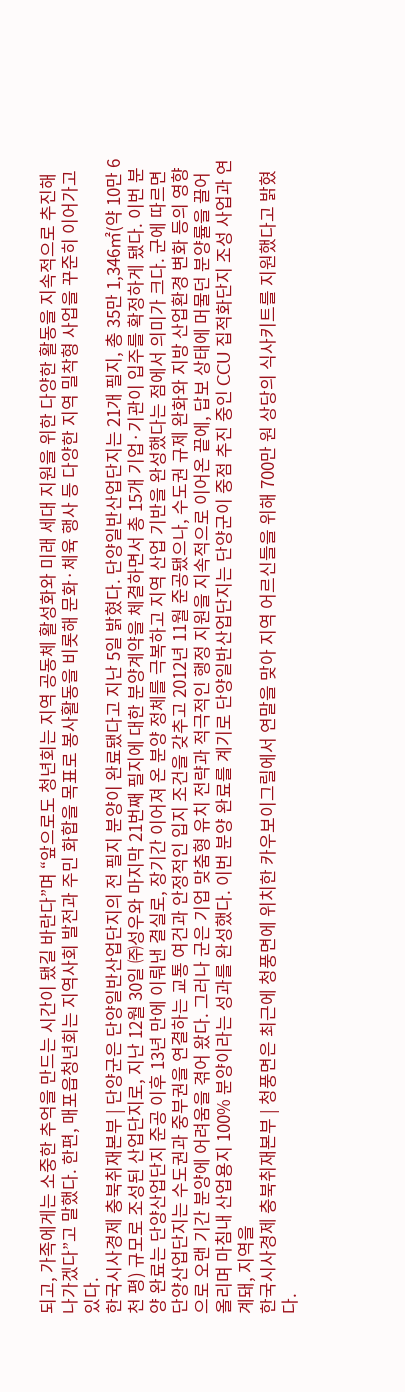되고, 가족에게는 소중한 추억을 만드는 시간이 됐길 바란다”며 “앞으로도 청년회는 지역 공동체 활성화와 미래 세대 지원을 위한 다양한 활동을 지속적으로 추진해 나가겠다”고 말했다. 한편, 매포읍청년회는 지역사회 발전과 주민 화합을 목표로 봉사활동을 비롯해 문화·체육 행사 등 다양한 지역 밀착형 사업을 꾸준히 이어가고 있다.
한국시사경제 충북취재본부 | 단양군은 단양일반산업단지의 전 필지 분양이 완료됐다고 지난 5일 밝혔다. 단양일반산업단지는 21개 필지, 총 35만 1,346㎡(약 10만 6천 평) 규모로 조성된 산업단지로, 지난 12월 30일 ㈜성우와 마지막 21번째 필지에 대한 분양계약을 체결하면서 총 15개 기업·기관이 입주를 확정하게 됐다. 이번 분양 완료는 단양산업단지 준공 이후 13년 만에 이뤄낸 결실로, 장기간 이어져 온 분양 정체를 극복하고 지역 산업 기반을 완성했다는 점에서 의미가 크다. 군에 따르면 단양산업단지는 수도권과 중부권을 연결하는 교통 여건과 안정적인 입지 조건을 갖추고 2012년 11월 준공됐으나, 수도권 규제 완화와 지방 산업환경 변화 등의 영향으로 오랜 기간 분양에 어려움을 겪어 왔다. 그러나 군은 기업 맞춤형 유치 전략과 적극적인 행정 지원을 지속적으로 이어온 끝에, 답보 상태에 머물던 분양률을 끌어올리며 마침내 산업용지 100% 분양이라는 성과를 완성했다. 이번 분양 완료를 계기로 단양일반산업단지는 단양군이 중점 추진 중인 CCU 집적화단지 조성 사업과 연계돼, 지역을
한국시사경제 충북취재본부 | 청풍면은 최근에 청풍면에 위치한 카우보이그릴에서 연말을 맞아 지역 어르신들을 위해 700만 원 상당의 식사키트를 지원했다고 밝혔다.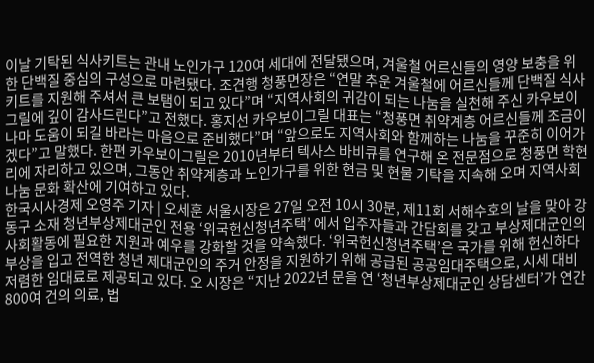이날 기탁된 식사키트는 관내 노인가구 120여 세대에 전달됐으며, 겨울철 어르신들의 영양 보충을 위한 단백질 중심의 구성으로 마련됐다. 조견행 청풍면장은 “연말 추운 겨울철에 어르신들께 단백질 식사키트를 지원해 주셔서 큰 보탬이 되고 있다”며 “지역사회의 귀감이 되는 나눔을 실천해 주신 카우보이그릴에 깊이 감사드린다”고 전했다. 홍지선 카우보이그릴 대표는 “청풍면 취약계층 어르신들께 조금이나마 도움이 되길 바라는 마음으로 준비했다”며 “앞으로도 지역사회와 함께하는 나눔을 꾸준히 이어가겠다”고 말했다. 한편 카우보이그릴은 2010년부터 텍사스 바비큐를 연구해 온 전문점으로 청풍면 학현리에 자리하고 있으며, 그동안 취약계층과 노인가구를 위한 현금 및 현물 기탁을 지속해 오며 지역사회 나눔 문화 확산에 기여하고 있다.
한국시사경제 오영주 기자 | 오세훈 서울시장은 27일 오전 10시 30분, 제11회 서해수호의 날을 맞아 강동구 소재 청년부상제대군인 전용 ‘위국헌신청년주택’ 에서 입주자들과 간담회를 갖고 부상제대군인의 사회활동에 필요한 지원과 예우를 강화할 것을 약속했다. ‘위국헌신청년주택’은 국가를 위해 헌신하다 부상을 입고 전역한 청년 제대군인의 주거 안정을 지원하기 위해 공급된 공공임대주택으로, 시세 대비 저렴한 임대료로 제공되고 있다. 오 시장은 “지난 2022년 문을 연 ‘청년부상제대군인 상담센터’가 연간 800여 건의 의료, 법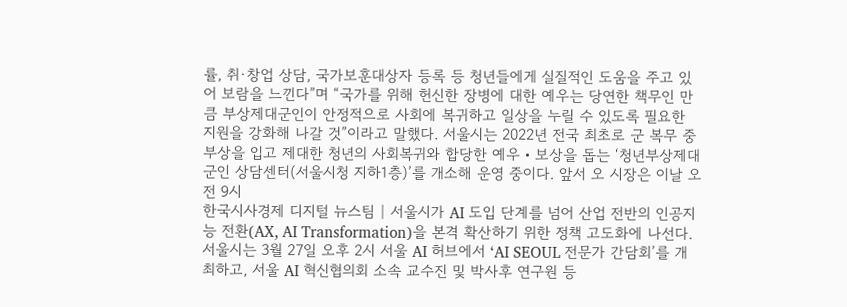률, 취·창업 상담, 국가보훈대상자 등록 등 청년들에게 실질적인 도움을 주고 있어 보람을 느낀다”며 “국가를 위해 헌신한 장병에 대한 예우는 당연한 책무인 만큼 부상제대군인이 안정적으로 사회에 복귀하고 일상을 누릴 수 있도록 필요한 지원을 강화해 나갈 것”이라고 말했다. 서울시는 2022년 전국 최초로 군 복무 중 부상을 입고 제대한 청년의 사회복귀와 합당한 예우‧보상을 돕는 ‘청년부상제대군인 상담센터(서울시청 지하1층)’를 개소해 운영 중이다. 앞서 오 시장은 이날 오전 9시
한국시사경제 디지털 뉴스팀 | 서울시가 AI 도입 단계를 넘어 산업 전반의 인공지능 전환(AX, AI Transformation)을 본격 확산하기 위한 정책 고도화에 나선다. 서울시는 3월 27일 오후 2시 서울 AI 허브에서 ‘AI SEOUL 전문가 간담회’를 개최하고, 서울 AI 혁신협의회 소속 교수진 및 박사후 연구원 등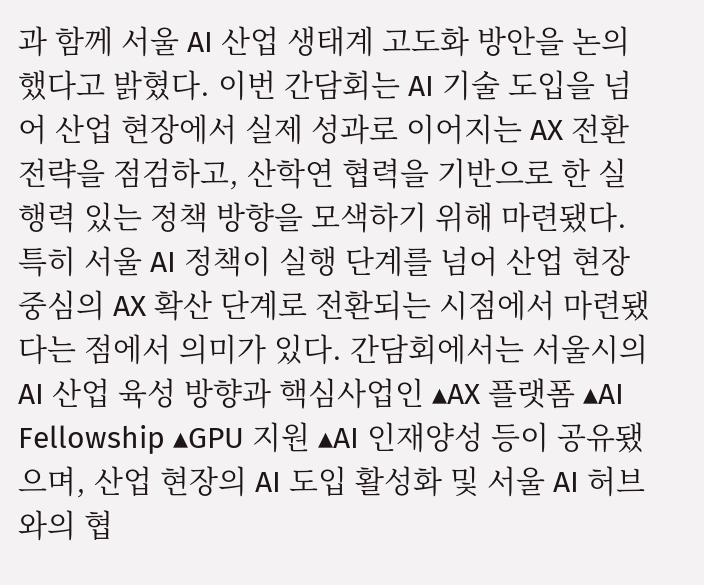과 함께 서울 AI 산업 생태계 고도화 방안을 논의했다고 밝혔다. 이번 간담회는 AI 기술 도입을 넘어 산업 현장에서 실제 성과로 이어지는 AX 전환 전략을 점검하고, 산학연 협력을 기반으로 한 실행력 있는 정책 방향을 모색하기 위해 마련됐다. 특히 서울 AI 정책이 실행 단계를 넘어 산업 현장 중심의 AX 확산 단계로 전환되는 시점에서 마련됐다는 점에서 의미가 있다. 간담회에서는 서울시의 AI 산업 육성 방향과 핵심사업인 ▴AX 플랫폼 ▴AI Fellowship ▴GPU 지원 ▴AI 인재양성 등이 공유됐으며, 산업 현장의 AI 도입 활성화 및 서울 AI 허브와의 협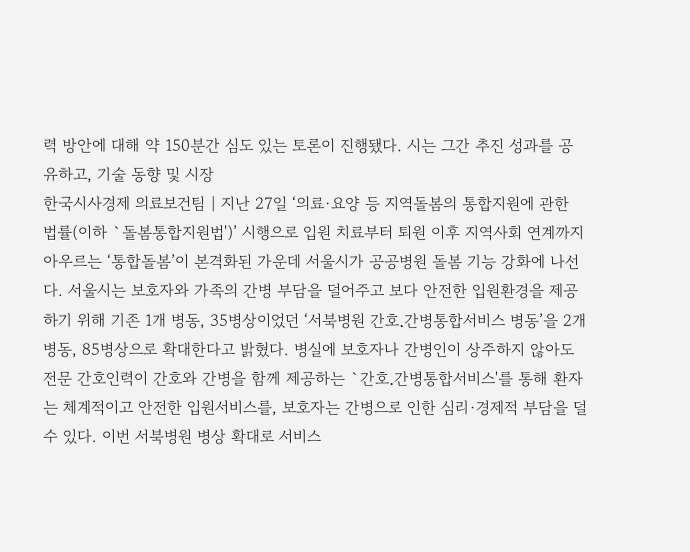력 방안에 대해 약 150분간 심도 있는 토론이 진행됐다. 시는 그간 추진 성과를 공유하고, 기술 동향 및 시장
한국시사경제 의료보건팀 | 지난 27일 ‘의료·요양 등 지역돌봄의 통합지원에 관한 법률(이하 `돌봄통합지원법')’ 시행으로 입원 치료부터 퇴원 이후 지역사회 연계까지 아우르는 ‘통합돌봄’이 본격화된 가운데 서울시가 공공병원 돌봄 기능 강화에 나선다. 서울시는 보호자와 가족의 간병 부담을 덜어주고 보다 안전한 입원환경을 제공하기 위해 기존 1개 병동, 35병상이었던 ‘서북병원 간호․간병통합서비스 병동’을 2개 병동, 85병상으로 확대한다고 밝혔다. 병실에 보호자나 간병인이 상주하지 않아도 전문 간호인력이 간호와 간병을 함께 제공하는 `간호․간병통합서비스'를 통해 환자는 체계적이고 안전한 입원서비스를, 보호자는 간병으로 인한 심리·경제적 부담을 덜수 있다. 이번 서북병원 병상 확대로 서비스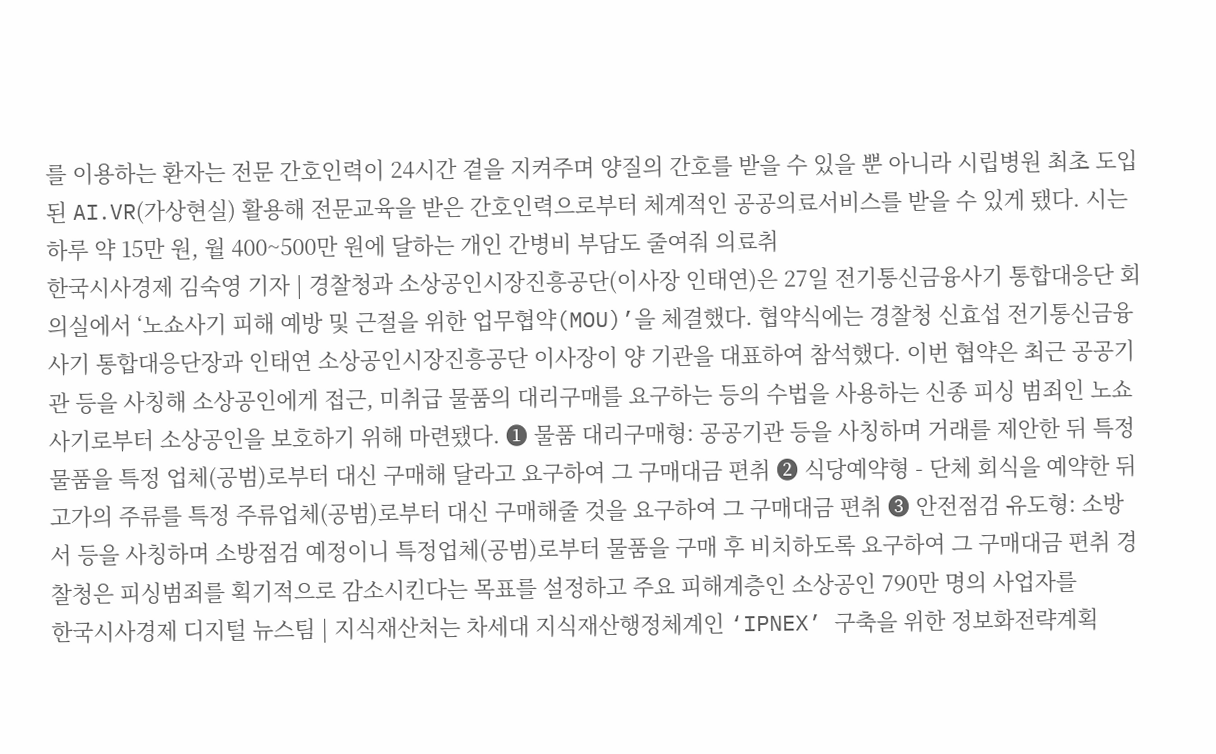를 이용하는 환자는 전문 간호인력이 24시간 곁을 지켜주며 양질의 간호를 받을 수 있을 뿐 아니라 시립병원 최초 도입된 AI․VR(가상현실) 활용해 전문교육을 받은 간호인력으로부터 체계적인 공공의료서비스를 받을 수 있게 됐다. 시는 하루 약 15만 원, 월 400~500만 원에 달하는 개인 간병비 부담도 줄여줘 의료취
한국시사경제 김숙영 기자 | 경찰청과 소상공인시장진흥공단(이사장 인태연)은 27일 전기통신금융사기 통합대응단 회의실에서 ‘노쇼사기 피해 예방 및 근절을 위한 업무협약(MOU)’을 체결했다. 협약식에는 경찰청 신효섭 전기통신금융사기 통합대응단장과 인태연 소상공인시장진흥공단 이사장이 양 기관을 대표하여 참석했다. 이번 협약은 최근 공공기관 등을 사칭해 소상공인에게 접근, 미취급 물품의 대리구매를 요구하는 등의 수법을 사용하는 신종 피싱 범죄인 노쇼사기로부터 소상공인을 보호하기 위해 마련됐다. ❶ 물품 대리구매형: 공공기관 등을 사칭하며 거래를 제안한 뒤 특정 물품을 특정 업체(공범)로부터 대신 구매해 달라고 요구하여 그 구매대금 편취 ❷ 식당예약형 - 단체 회식을 예약한 뒤 고가의 주류를 특정 주류업체(공범)로부터 대신 구매해줄 것을 요구하여 그 구매대금 편취 ❸ 안전점검 유도형: 소방서 등을 사칭하며 소방점검 예정이니 특정업체(공범)로부터 물품을 구매 후 비치하도록 요구하여 그 구매대금 편취 경찰청은 피싱범죄를 획기적으로 감소시킨다는 목표를 설정하고 주요 피해계층인 소상공인 790만 명의 사업자를
한국시사경제 디지털 뉴스팀 | 지식재산처는 차세대 지식재산행정체계인 ‘IPNEX’ 구축을 위한 정보화전략계획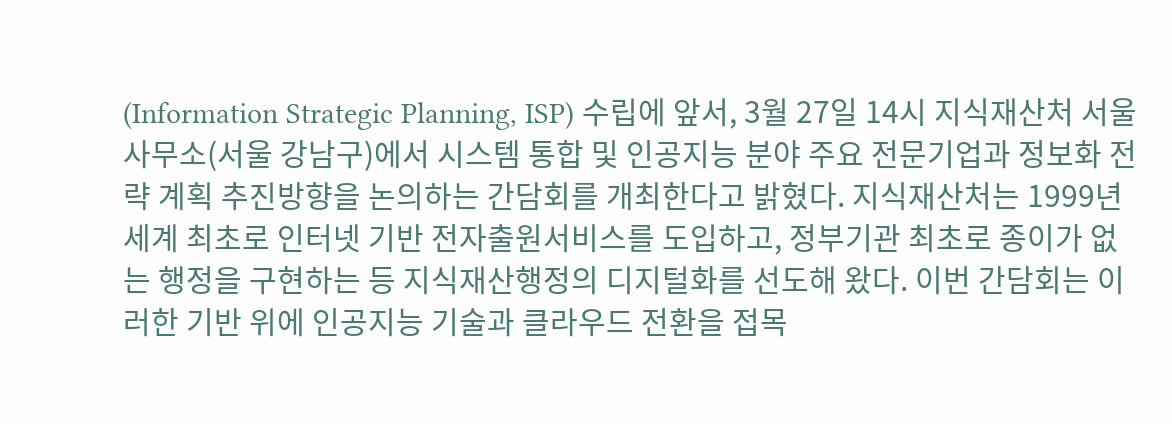(Information Strategic Planning, ISP) 수립에 앞서, 3월 27일 14시 지식재산처 서울사무소(서울 강남구)에서 시스템 통합 및 인공지능 분야 주요 전문기업과 정보화 전략 계획 추진방향을 논의하는 간담회를 개최한다고 밝혔다. 지식재산처는 1999년 세계 최초로 인터넷 기반 전자출원서비스를 도입하고, 정부기관 최초로 종이가 없는 행정을 구현하는 등 지식재산행정의 디지털화를 선도해 왔다. 이번 간담회는 이러한 기반 위에 인공지능 기술과 클라우드 전환을 접목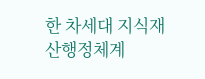한 차세대 지식재산행정체계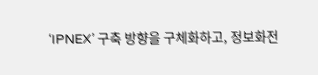‘IPNEX’ 구축 방향을 구체화하고, 정보화전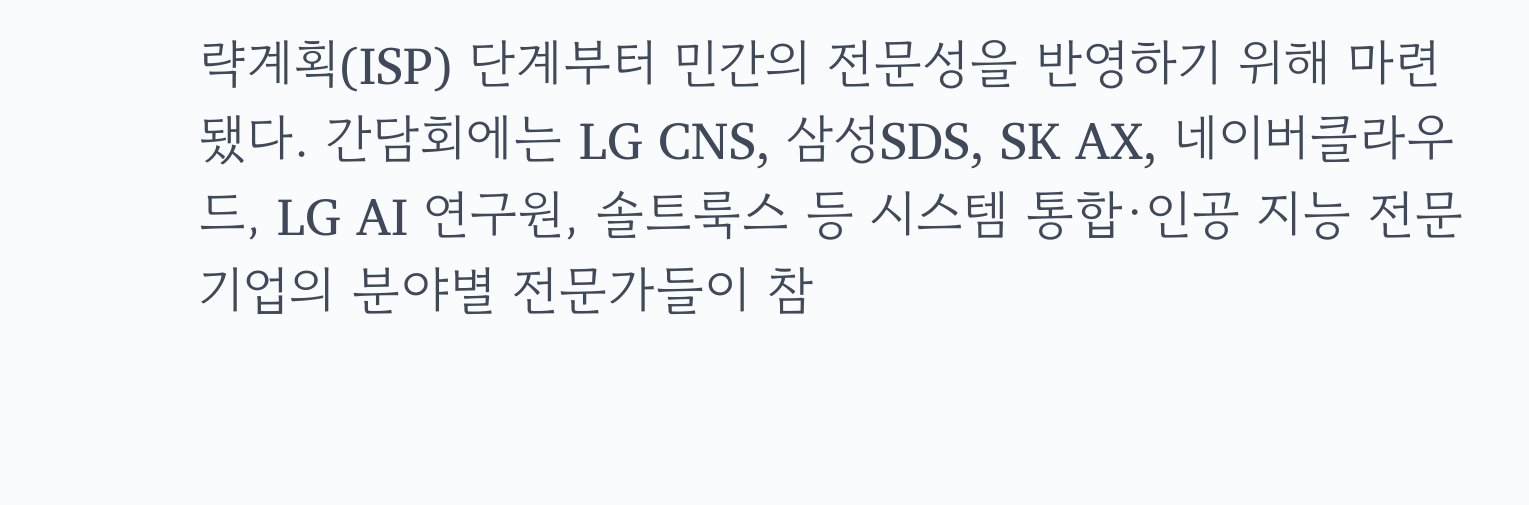략계획(ISP) 단계부터 민간의 전문성을 반영하기 위해 마련됐다. 간담회에는 LG CNS, 삼성SDS, SK AX, 네이버클라우드, LG AI 연구원, 솔트룩스 등 시스템 통합·인공 지능 전문기업의 분야별 전문가들이 참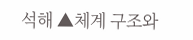석해 ▲체계 구조와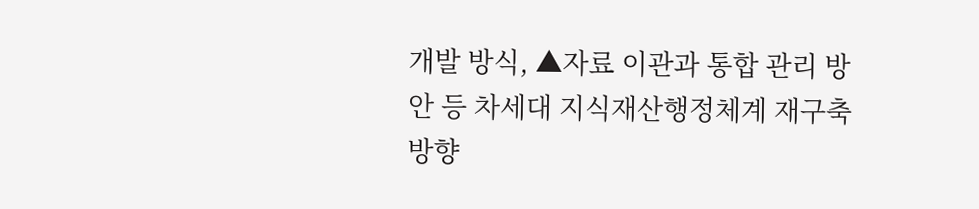개발 방식, ▲자료 이관과 통합 관리 방안 등 차세대 지식재산행정체계 재구축 방향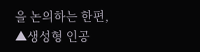을 논의하는 한편, ▲생성형 인공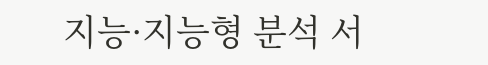지능·지능형 분석 서